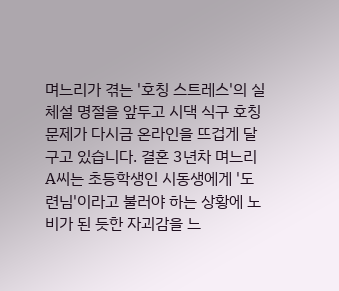며느리가 겪는 '호칭 스트레스'의 실체설 명절을 앞두고 시댁 식구 호칭 문제가 다시금 온라인을 뜨겁게 달구고 있습니다. 결혼 3년차 며느리 A씨는 초등학생인 시동생에게 '도련님'이라고 불러야 하는 상황에 노비가 된 듯한 자괴감을 느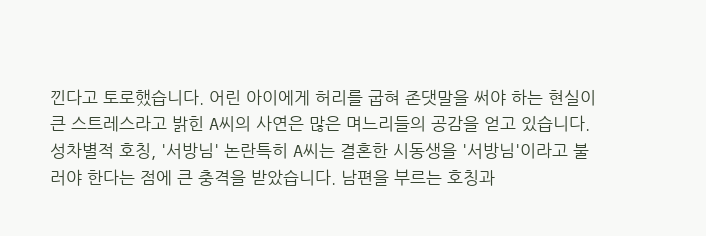낀다고 토로했습니다. 어린 아이에게 허리를 굽혀 존댓말을 써야 하는 현실이 큰 스트레스라고 밝힌 A씨의 사연은 많은 며느리들의 공감을 얻고 있습니다. 성차별적 호칭, '서방님' 논란특히 A씨는 결혼한 시동생을 '서방님'이라고 불러야 한다는 점에 큰 충격을 받았습니다. 남편을 부르는 호칭과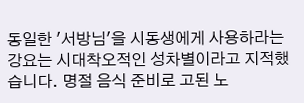동일한 '서방님'을 시동생에게 사용하라는 강요는 시대착오적인 성차별이라고 지적했습니다. 명절 음식 준비로 고된 노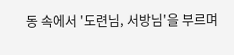동 속에서 '도련님, 서방님'을 부르며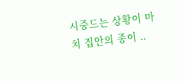시중드는 상황이 마치 집안의 종이 ..